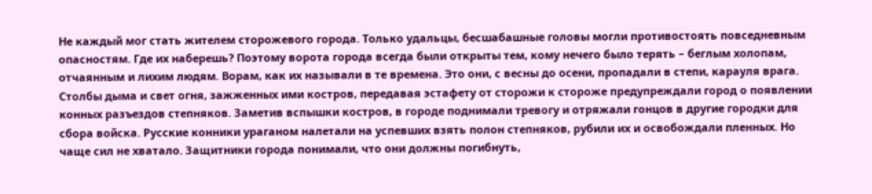Не каждый мог стать жителем сторожевого города. Только удальцы, бесшабашные головы могли противостоять повседневным опасностям. Где их наберешь? Поэтому ворота города всегда были открыты тем, кому нечего было терять – беглым холопам, отчаянным и лихим людям. Ворам, как их называли в те времена. Это они, с весны до осени, пропадали в степи, карауля врага. Столбы дыма и свет огня, зажженных ими костров, передавая эстафету от сторожи к стороже предупреждали город о появлении конных разъездов степняков. Заметив вспышки костров, в городе поднимали тревогу и отряжали гонцов в другие городки для сбора войска. Русские конники ураганом налетали на успевших взять полон степняков, рубили их и освобождали пленных. Но чаще сил не хватало. Защитники города понимали, что они должны погибнуть,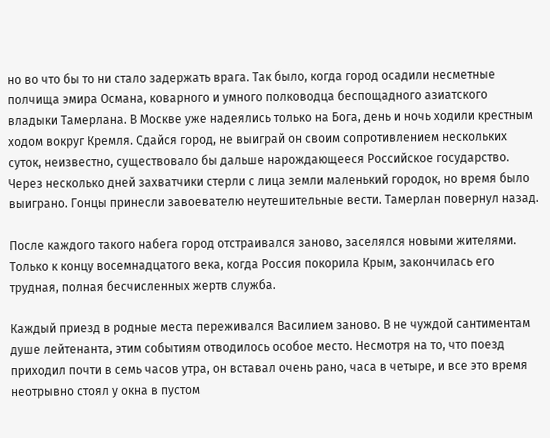но во что бы то ни стало задержать врага. Так было, когда город осадили несметные полчища эмира Османа, коварного и умного полководца беспощадного азиатского владыки Тамерлана. В Москве уже надеялись только на Бога, день и ночь ходили крестным ходом вокруг Кремля. Сдайся город, не выиграй он своим сопротивлением нескольких суток, неизвестно, существовало бы дальше нарождающееся Российское государство. Через несколько дней захватчики стерли с лица земли маленький городок, но время было выиграно. Гонцы принесли завоевателю неутешительные вести. Тамерлан повернул назад.

После каждого такого набега город отстраивался заново, заселялся новыми жителями. Только к концу восемнадцатого века, когда Россия покорила Крым, закончилась его трудная, полная бесчисленных жертв служба.

Каждый приезд в родные места переживался Василием заново. В не чуждой сантиментам душе лейтенанта, этим событиям отводилось особое место. Несмотря на то, что поезд приходил почти в семь часов утра, он вставал очень рано, часа в четыре, и все это время неотрывно стоял у окна в пустом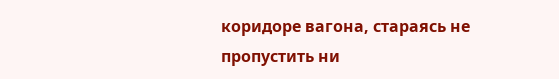коридоре вагона, стараясь не пропустить ни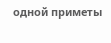одной приметы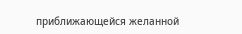приближающейся желанной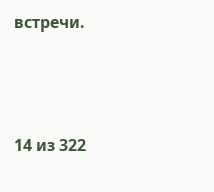встречи.



14 из 322